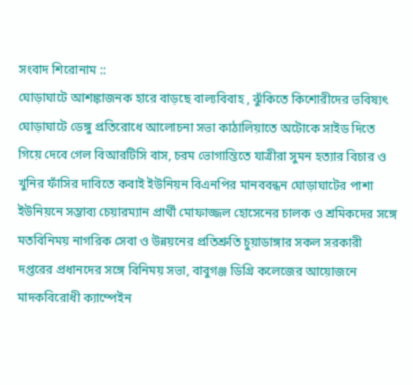সংবাদ শিরোনাম ::
ঘোড়াঘাটে আশঙ্কাজনক হারে বাড়ছে বাল্যবিবাহ , ঝুঁকিতে কিশোরীদের ভবিষ্যৎ ঘোড়াঘাটে ডেঙ্গু প্রতিরোধে আলোচনা সভা কাঠালিয়াতে অটোকে সাইড দিতে গিয়ে দেবে গেল বিআরটিসি বাস, চরম ভোগান্তিতে যাত্রীরা সুমন হত্যার বিচার ও খুনির ফাঁসির দাবিতে কবাই ইউনিয়ন বিএনপির মানববন্ধন ঘোড়াঘাটের পাশা ইউনিয়নে সম্ভাব্য চেয়ারম্যান প্রার্থী মোফাজ্জল হোসেনের চালক ও শ্রমিকদের সঙ্গে মতবিনিময় নাগরিক সেবা ও উন্নয়নের প্রতিশ্রুতি চুয়াডাঙ্গার সকল সরকারী দপ্তরের প্রধানদের সঙ্গে বিনিময় সভা, বাবুগঞ্জ ডিগ্রি কলেজের আয়োজনে মাদকবিরোধী ক্যাম্পেইন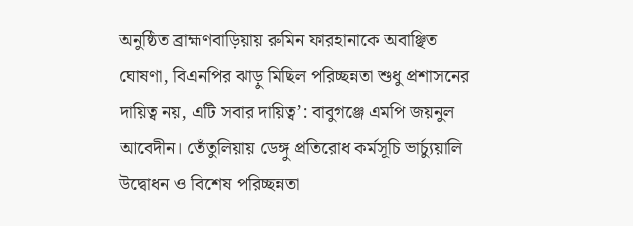অনুষ্ঠিত ব্রাহ্মণবাড়িয়ায় রুমিন ফারহানাকে অবাঞ্ছিত ঘোষণা, বিএনপির ঝাড়ু মিছিল পরিচ্ছন্নতা শুধু প্রশাসনের দায়িত্ব নয়, এটি সবার দায়িত্ব’: বাবুগঞ্জে এমপি জয়নুল আবেদীন। তেঁতুলিয়ায় ডেঙ্গু প্রতিরোধ কর্মসূচি ভার্চ্যুয়ালি উদ্বোধন ও বিশেষ পরিচ্ছন্নতা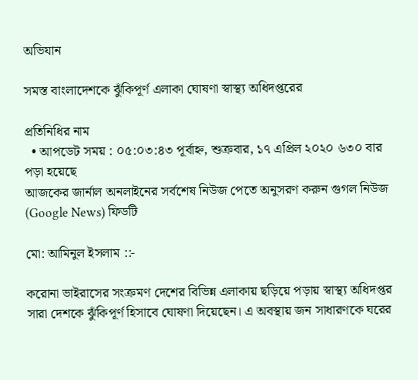অভিযান

সমস্ত বাংলাদেশকে ঝুঁকিপূর্ণ এলাকা ঘোষণা স্বাস্থ্য অধিদপ্তরের

প্রতিনিধির নাম
  • আপডেট সময় : ০৫:০৩:৪৩ পূর্বাহ্ন, শুক্রবার, ১৭ এপ্রিল ২০২০ ৬৩০ বার পড়া হয়েছে
আজকের জার্নাল অনলাইনের সর্বশেষ নিউজ পেতে অনুসরণ করুন গুগল নিউজ (Google News) ফিডটি

মো: আমিনুল ইসলাম ::-

করোনা ভাইরাসের সংক্রমণ দেশের বিভিন্ন এলাকায় ছড়িয়ে পড়ায় স্বাস্থ্য অধিদপ্তর সারা দেশকে ঝুঁকিপূর্ণ হিসাবে ঘোষণা দিয়েছেন। এ অবস্থায় জন সাধারণকে ঘরের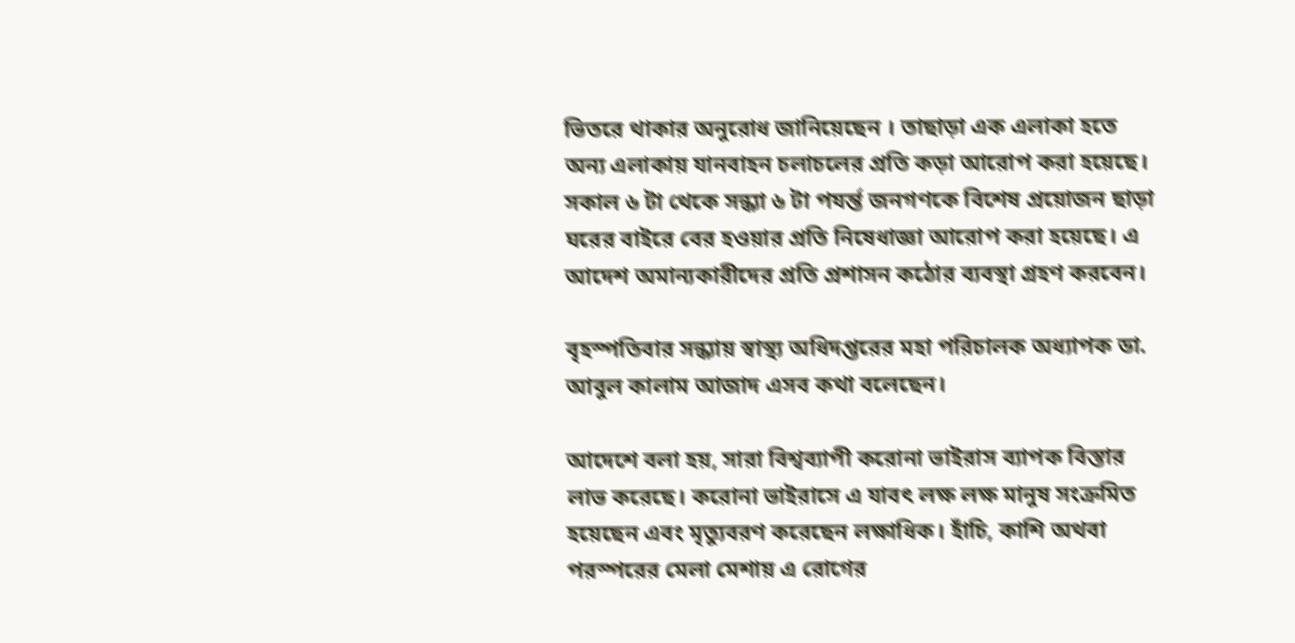ভিতরে থাকার অনুরোধ জানিয়েছেন । তাছাড়া এক এলাকা হতে অন্য এলাকায় যানবাহন চলাচলের প্রতি কড়া আরোপ করা হয়েছে। সকাল ৬ টা থেকে সন্ধ্যা ৬ টা পযর্ন্ত জনগণকে বিশেষ প্রয়োজন ছাড়া ঘরের বাইরে বের হওয়ার প্রতি নিষেধাজ্ঞা আরোপ করা হয়েছে। এ আদেশ অমান্যকারীদের প্রতি প্রশাসন কঠোর ব‍্যবস্থা গ্রহণ করবেন।

বৃহস্পতিবার সন্ধ্যায় স্বাস্থ্য অধিদপ্তরের মহা পরিচালক অধ্যাপক ডা. আবুল কালাম আজাদ এসব কথা বলেছেন।

আদেশে বলা হয়, সারা বিশ্বব‍্যাপী করোনা ভাইরাস ব‍্যাপক বিস্তার লাভ করেছে। করোনা ভাইরাসে এ যাবৎ লক্ষ লক্ষ মানুষ সংক্রমিত হয়েছেন এবং মৃত্যুবরণ করেছেন লক্ষাধিক। হাঁচি, কাশি অথবা পরস্পরের মেলা মেশায় এ রোগের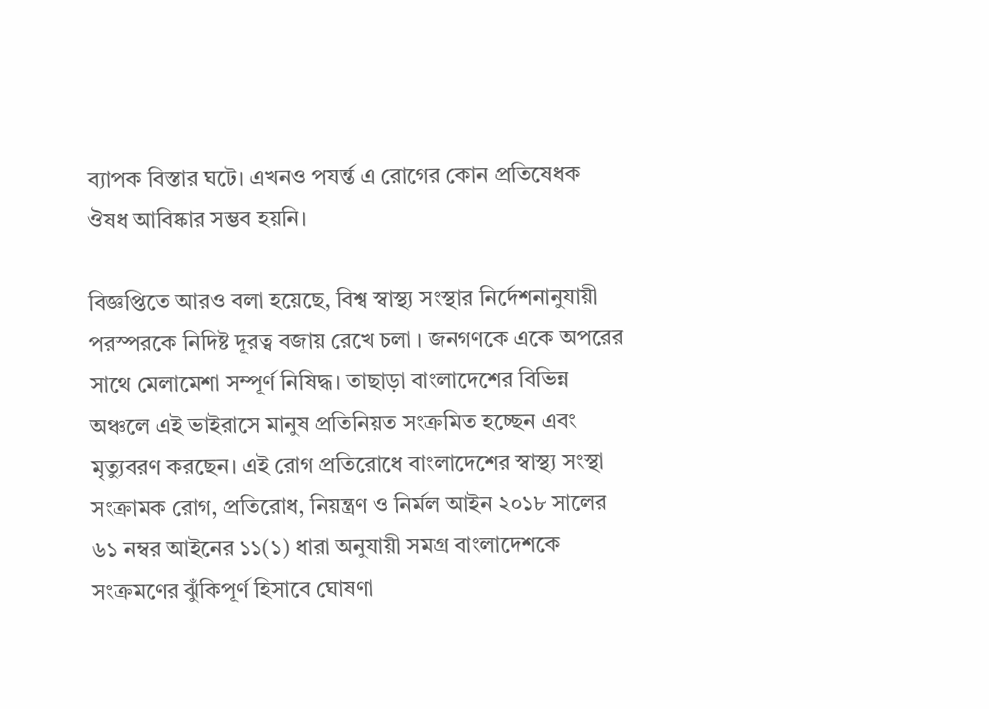ব‍্যাপক বিস্তার ঘটে। এখনও পযর্ন্ত এ রোগের কোন প্রতিষেধক ঔষধ আবিষ্কার সম্ভব হয়নি।

বিজ্ঞপ্তিতে আরও বলা হয়েছে, বিশ্ব স্বাস্থ্য সংস্থার নির্দেশনানুযায়ী পরস্পরকে নিদিষ্ট দূরত্ব বজায় রেখে চলা । জনগণকে একে অপরের সাথে মেলামেশা সম্পূর্ণ নিষিদ্ধ। তাছাড়া বাংলাদেশের বিভিন্ন অঞ্চলে এই ভাইরাসে মানুষ প্রতিনিয়ত সংক্রমিত হচ্ছেন এবং মৃত্যুবরণ করছেন। এই রোগ প্রতিরোধে বাংলাদেশের স্বাস্থ্য সংস্থা সংক্রামক রোগ, প্রতিরোধ, নিয়ন্ত্রণ ও নির্মল আইন ২০১৮ সালের ৬১ নম্বর আইনের ১১(১) ধারা অনুযায়ী সমগ্র বাংলাদেশকে সংক্রমণের ঝুঁকিপূর্ণ হিসাবে ঘোষণা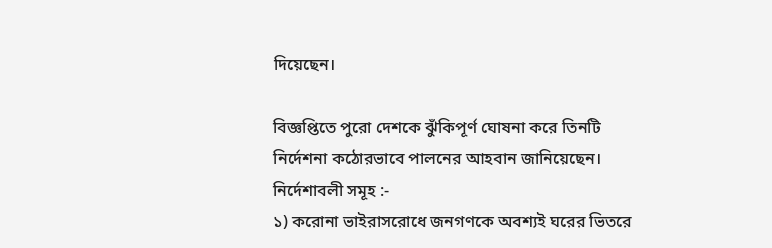দিয়েছেন।

বিজ্ঞপ্তিতে পুরো দেশকে ঝুঁকিপূর্ণ ঘোষনা করে তিনটি নির্দেশনা কঠোরভাবে পালনের আহবান জানিয়েছেন।
নির্দেশাবলী সমূহ :-
১) করোনা ভাইরাসরোধে জনগণকে অবশ্যই ঘরের ভিতরে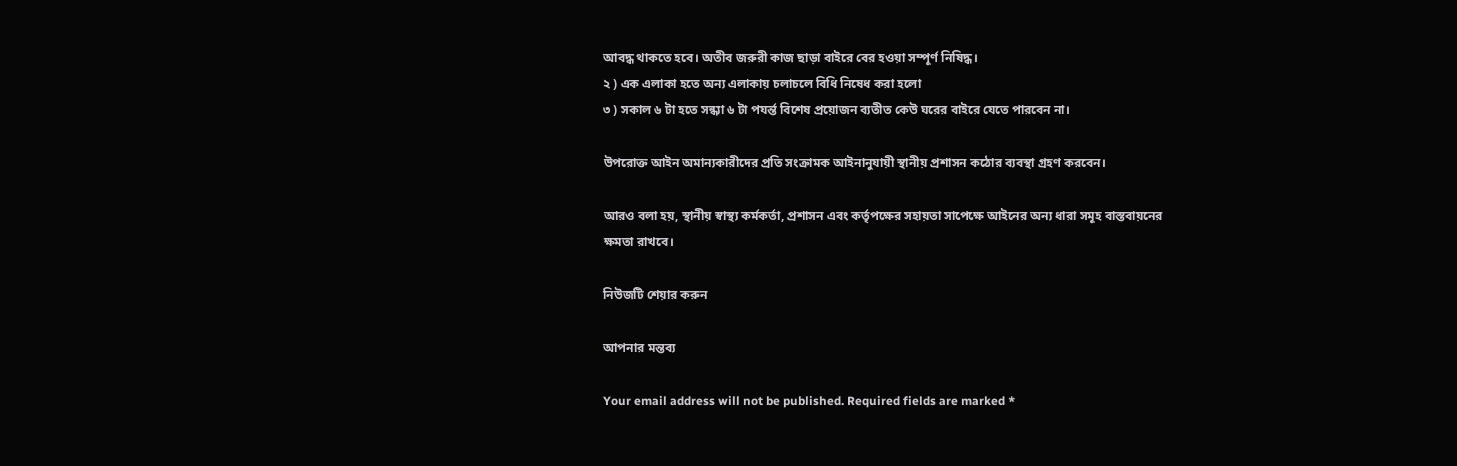আবদ্ধ থাকতে হবে। অতীব জরুরী কাজ ছাড়া বাইরে বের হওয়া সম্পূর্ণ নিষিদ্ধ।
২ ) এক এলাকা হতে অন্য এলাকায় চলাচলে বিধি নিষেধ করা হলো
৩ ) সকাল ৬ টা হতে সন্ধ্যা ৬ টা পযর্ন্ত বিশেষ প্রয়োজন ব‍্যতীত কেউ ঘরের বাইরে যেতে পারবেন না।

উপরোক্ত আইন অমান্যকারীদের প্রতি সংক্রামক আইনানুযায়ী স্থানীয় প্রশাসন কঠোর ব‍্যবস্থা গ্রহণ করবেন।

আরও বলা হয়, স্থানীয় স্বাস্থ্য কর্মকর্তা, প্রশাসন এবং কর্তৃপক্ষের সহায়তা সাপেক্ষে আইনের অন্য ধারা সমূহ বাস্তবায়নের ক্ষমতা রাখবে।

নিউজটি শেয়ার করুন

আপনার মন্তব্য

Your email address will not be published. Required fields are marked *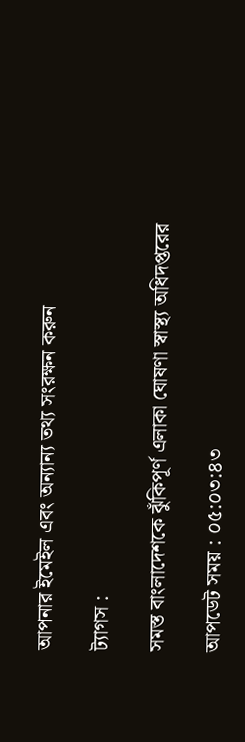আপনার ইমেইল এবং অন্যান্য তথ্য সংরক্ষন করুন

ট্যাগস :

সমস্ত বাংলাদেশকে ঝুঁকিপূর্ণ এলাকা ঘোষণা স্বাস্থ্য অধিদপ্তরের

আপডেট সময় : ০৫:০৩:৪৩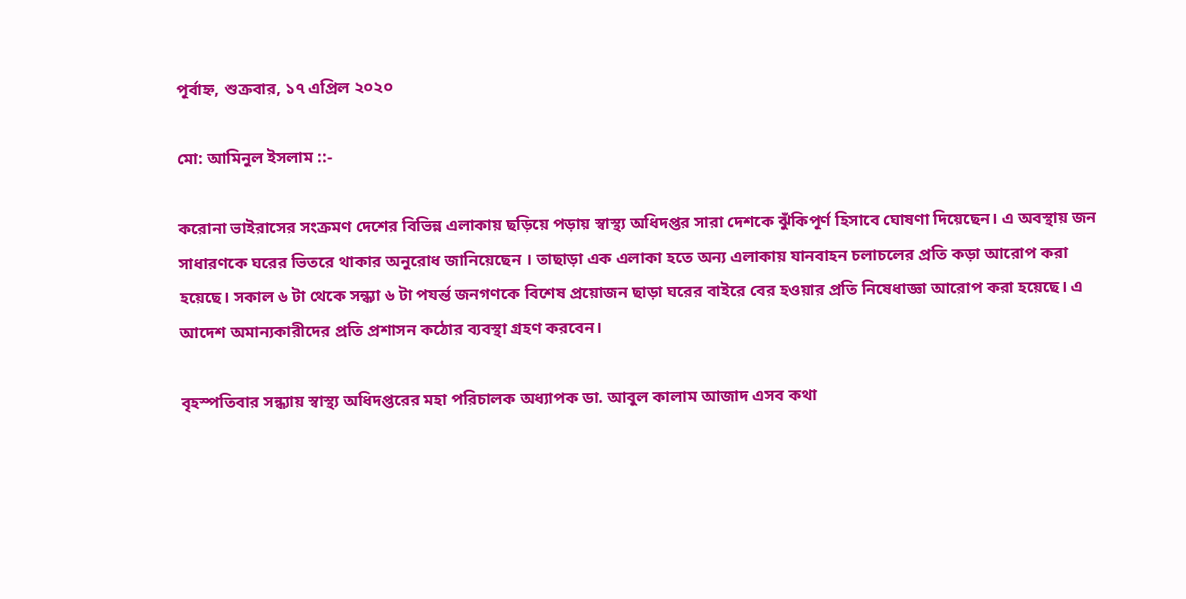পূর্বাহ্ন, শুক্রবার, ১৭ এপ্রিল ২০২০

মো: আমিনুল ইসলাম ::-

করোনা ভাইরাসের সংক্রমণ দেশের বিভিন্ন এলাকায় ছড়িয়ে পড়ায় স্বাস্থ্য অধিদপ্তর সারা দেশকে ঝুঁকিপূর্ণ হিসাবে ঘোষণা দিয়েছেন। এ অবস্থায় জন সাধারণকে ঘরের ভিতরে থাকার অনুরোধ জানিয়েছেন । তাছাড়া এক এলাকা হতে অন্য এলাকায় যানবাহন চলাচলের প্রতি কড়া আরোপ করা হয়েছে। সকাল ৬ টা থেকে সন্ধ্যা ৬ টা পযর্ন্ত জনগণকে বিশেষ প্রয়োজন ছাড়া ঘরের বাইরে বের হওয়ার প্রতি নিষেধাজ্ঞা আরোপ করা হয়েছে। এ আদেশ অমান্যকারীদের প্রতি প্রশাসন কঠোর ব‍্যবস্থা গ্রহণ করবেন।

বৃহস্পতিবার সন্ধ্যায় স্বাস্থ্য অধিদপ্তরের মহা পরিচালক অধ্যাপক ডা. আবুল কালাম আজাদ এসব কথা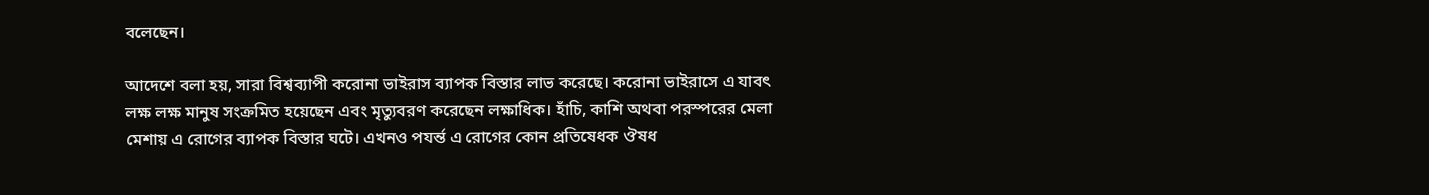বলেছেন।

আদেশে বলা হয়, সারা বিশ্বব‍্যাপী করোনা ভাইরাস ব‍্যাপক বিস্তার লাভ করেছে। করোনা ভাইরাসে এ যাবৎ লক্ষ লক্ষ মানুষ সংক্রমিত হয়েছেন এবং মৃত্যুবরণ করেছেন লক্ষাধিক। হাঁচি, কাশি অথবা পরস্পরের মেলা মেশায় এ রোগের ব‍্যাপক বিস্তার ঘটে। এখনও পযর্ন্ত এ রোগের কোন প্রতিষেধক ঔষধ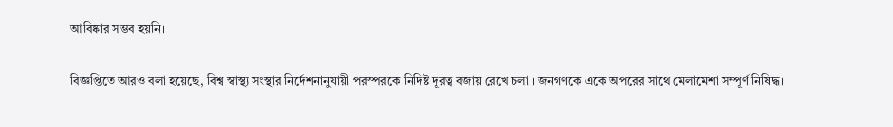আবিষ্কার সম্ভব হয়নি।

বিজ্ঞপ্তিতে আরও বলা হয়েছে, বিশ্ব স্বাস্থ্য সংস্থার নির্দেশনানুযায়ী পরস্পরকে নিদিষ্ট দূরত্ব বজায় রেখে চলা । জনগণকে একে অপরের সাথে মেলামেশা সম্পূর্ণ নিষিদ্ধ।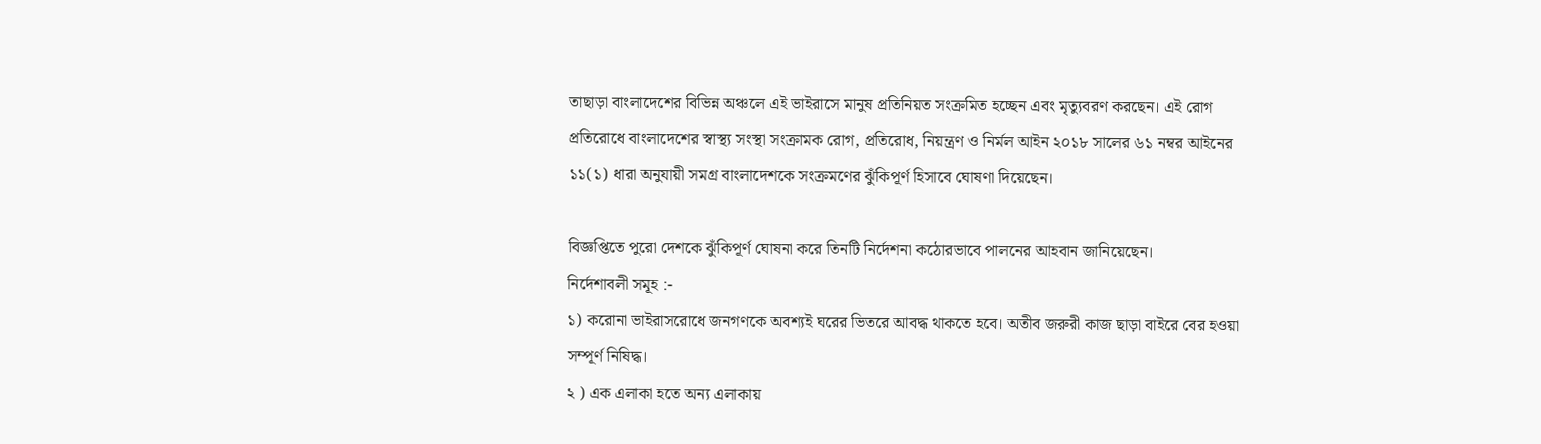তাছাড়া বাংলাদেশের বিভিন্ন অঞ্চলে এই ভাইরাসে মানুষ প্রতিনিয়ত সংক্রমিত হচ্ছেন এবং মৃত্যুবরণ করছেন। এই রোগ প্রতিরোধে বাংলাদেশের স্বাস্থ্য সংস্থা সংক্রামক রোগ, প্রতিরোধ, নিয়ন্ত্রণ ও নির্মল আইন ২০১৮ সালের ৬১ নম্বর আইনের ১১(১) ধারা অনুযায়ী সমগ্র বাংলাদেশকে সংক্রমণের ঝুঁকিপূর্ণ হিসাবে ঘোষণা দিয়েছেন।

বিজ্ঞপ্তিতে পুরো দেশকে ঝুঁকিপূর্ণ ঘোষনা করে তিনটি নির্দেশনা কঠোরভাবে পালনের আহবান জানিয়েছেন।
নির্দেশাবলী সমূহ :-
১) করোনা ভাইরাসরোধে জনগণকে অবশ্যই ঘরের ভিতরে আবদ্ধ থাকতে হবে। অতীব জরুরী কাজ ছাড়া বাইরে বের হওয়া সম্পূর্ণ নিষিদ্ধ।
২ ) এক এলাকা হতে অন্য এলাকায়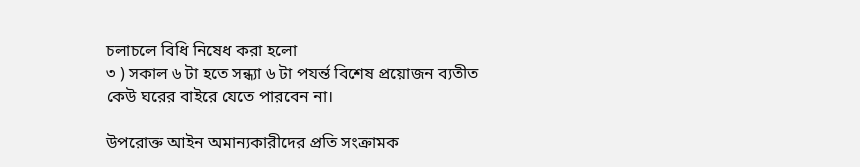চলাচলে বিধি নিষেধ করা হলো
৩ ) সকাল ৬ টা হতে সন্ধ্যা ৬ টা পযর্ন্ত বিশেষ প্রয়োজন ব‍্যতীত কেউ ঘরের বাইরে যেতে পারবেন না।

উপরোক্ত আইন অমান্যকারীদের প্রতি সংক্রামক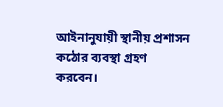আইনানুযায়ী স্থানীয় প্রশাসন কঠোর ব‍্যবস্থা গ্রহণ করবেন।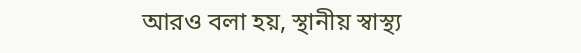আরও বলা হয়, স্থানীয় স্বাস্থ্য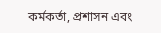কর্মকর্তা, প্রশাসন এবং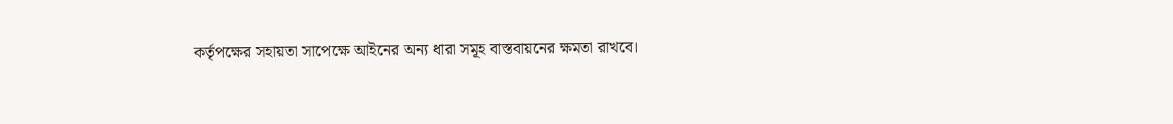কর্তৃপক্ষের সহায়তা সাপেক্ষে আইনের অন্য ধারা সমূহ বাস্তবায়নের ক্ষমতা রাখবে।